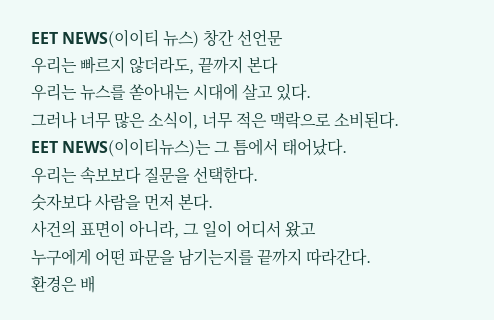EET NEWS(이이티 뉴스) 창간 선언문
우리는 빠르지 않더라도, 끝까지 본다
우리는 뉴스를 쏟아내는 시대에 살고 있다.
그러나 너무 많은 소식이, 너무 적은 맥락으로 소비된다.
EET NEWS(이이티뉴스)는 그 틈에서 태어났다.
우리는 속보보다 질문을 선택한다.
숫자보다 사람을 먼저 본다.
사건의 표면이 아니라, 그 일이 어디서 왔고
누구에게 어떤 파문을 남기는지를 끝까지 따라간다.
환경은 배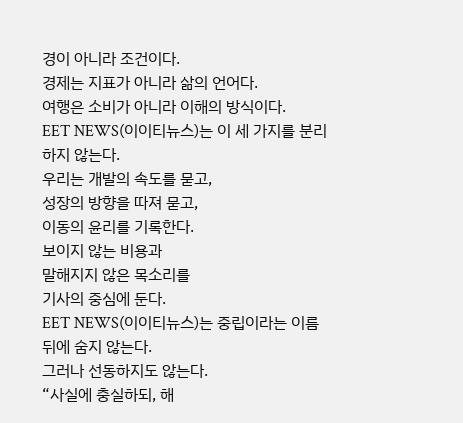경이 아니라 조건이다.
경제는 지표가 아니라 삶의 언어다.
여행은 소비가 아니라 이해의 방식이다.
EET NEWS(이이티뉴스)는 이 세 가지를 분리하지 않는다.
우리는 개발의 속도를 묻고,
성장의 방향을 따져 묻고,
이동의 윤리를 기록한다.
보이지 않는 비용과
말해지지 않은 목소리를
기사의 중심에 둔다.
EET NEWS(이이티뉴스)는 중립이라는 이름 뒤에 숨지 않는다.
그러나 선동하지도 않는다.
“사실에 충실하되, 해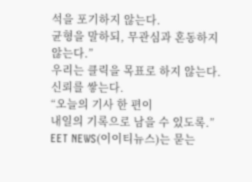석을 포기하지 않는다.
균형을 말하되, 무관심과 혼동하지 않는다.”
우리는 클릭을 목표로 하지 않는다.
신뢰를 쌓는다.
“오늘의 기사 한 편이
내일의 기록으로 남을 수 있도록.”
EET NEWS(이이티뉴스)는 묻는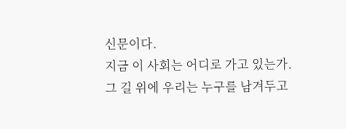신문이다.
지금 이 사회는 어디로 가고 있는가.
그 길 위에 우리는 누구를 남겨두고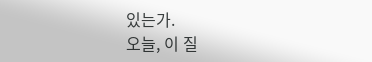있는가.
오늘, 이 질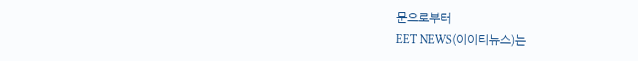문으로부터
EET NEWS(이이티뉴스)는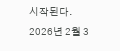시작된다.
2026년 2월 3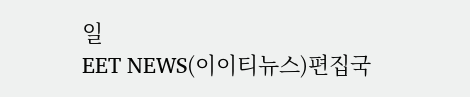일
EET NEWS(이이티뉴스)편집국